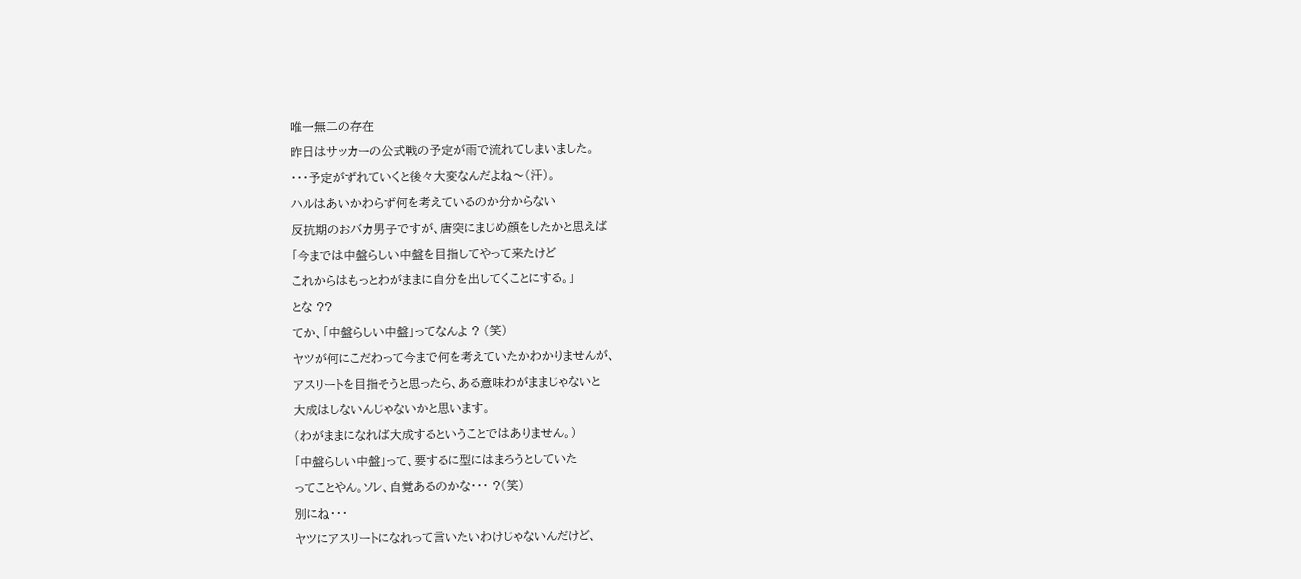唯一無二の存在
昨日はサッカーの公式戦の予定が雨で流れてしまいました。
・・・予定がずれていくと後々大変なんだよね〜(汗)。
ハルはあいかわらず何を考えているのか分からない
反抗期のおバカ男子ですが、唐突にまじめ顔をしたかと思えば
「今までは中盤らしい中盤を目指してやって来たけど
これからはもっとわがままに自分を出してくことにする。」
とな ??
てか、「中盤らしい中盤」ってなんよ ? (笑)
ヤツが何にこだわって今まで何を考えていたかわかりませんが、
アスリートを目指そうと思ったら、ある意味わがままじゃないと
大成はしないんじゃないかと思います。
(わがままになれば大成するということではありません。)
「中盤らしい中盤」って、要するに型にはまろうとしていた
ってことやん。ソレ、自覚あるのかな・・・ ?(笑)
別にね・・・
ヤツにアスリートになれって言いたいわけじゃないんだけど、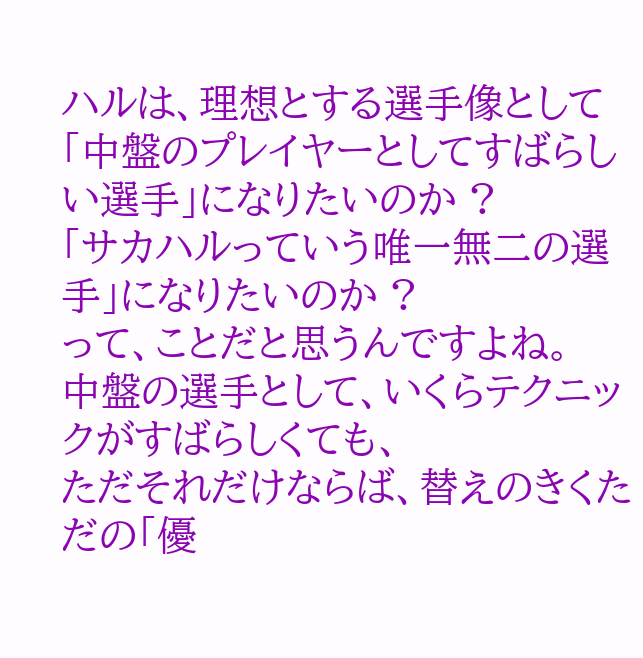ハルは、理想とする選手像として
「中盤のプレイヤーとしてすばらしい選手」になりたいのか ?
「サカハルっていう唯一無二の選手」になりたいのか ?
って、ことだと思うんですよね。
中盤の選手として、いくらテクニックがすばらしくても、
ただそれだけならば、替えのきくただの「優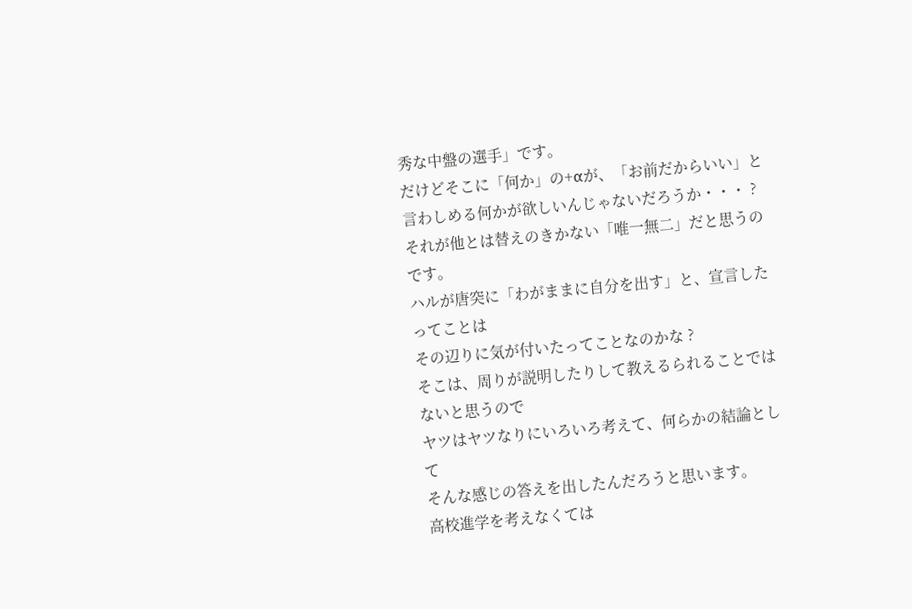秀な中盤の選手」です。
だけどそこに「何か」の+αが、「お前だからいい」と
言わしめる何かが欲しいんじゃないだろうか・・・ ?
それが他とは替えのきかない「唯一無二」だと思うのです。
ハルが唐突に「わがままに自分を出す」と、宣言したってことは
その辺りに気が付いたってことなのかな ?
そこは、周りが説明したりして教えるられることではないと思うので
ヤツはヤツなりにいろいろ考えて、何らかの結論として
そんな感じの答えを出したんだろうと思います。
高校進学を考えなくては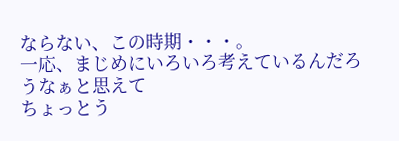ならない、この時期・・・。
一応、まじめにいろいろ考えているんだろうなぁと思えて
ちょっとう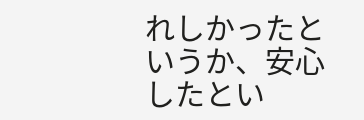れしかったというか、安心したとい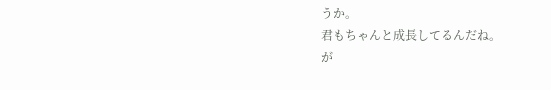うか。
君もちゃんと成長してるんだね。
が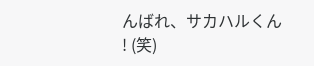んばれ、サカハルくん ! (笑)